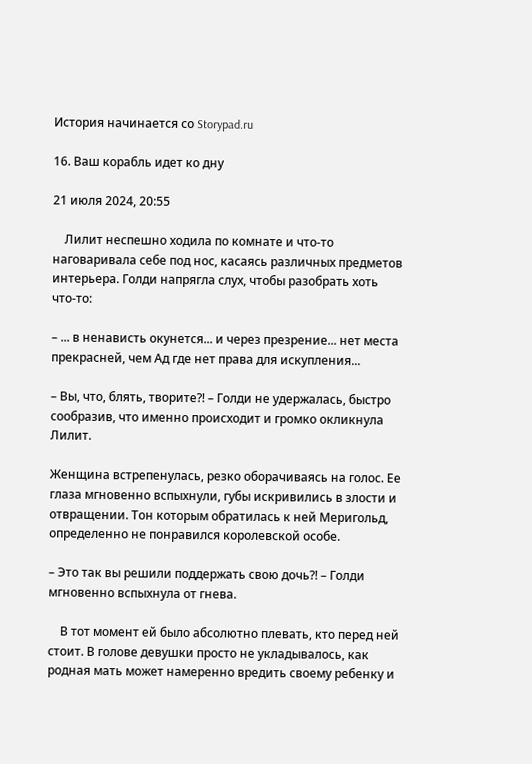История начинается со Storypad.ru

16. Ваш корабль идет ко дну

21 июля 2024, 20:55

    Лилит неспешно ходила по комнате и что-то наговаривала себе под нос, касаясь различных предметов интерьера. Голди напрягла слух, чтобы разобрать хоть что-то:

– ... в ненависть окунется... и через презрение... нет места прекрасней, чем Ад где нет права для искупления...

– Вы, что, блять, творите?! – Голди не удержалась, быстро сообразив, что именно происходит и громко окликнула Лилит.

Женщина встрепенулась, резко оборачиваясь на голос. Ее глаза мгновенно вспыхнули, губы искривились в злости и отвращении. Тон которым обратилась к ней Меригольд, определенно не понравился королевской особе.

– Это так вы решили поддержать свою дочь?! – Голди мгновенно вспыхнула от гнева.

    В тот момент ей было абсолютно плевать, кто перед ней стоит. В голове девушки просто не укладывалось, как родная мать может намеренно вредить своему ребенку и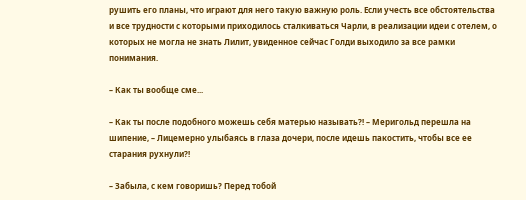рушить его планы, что играют для него такую важную роль. Если учесть все обстоятельства и все трудности с которыми приходилось сталкиваться Чарли, в реализации идеи с отелем, о которых не могла не знать Лилит, увиденное сейчас Голди выходило за все рамки понимания.

– Как ты вообще сме...

– Как ты после подобного можешь себя матерью называть?! – Меригольд перешла на шипение, – Лицемерно улыбаясь в глаза дочери, после идешь пакостить, чтобы все ее старания рухнули?!

– Забыла, с кем говоришь? Перед тобой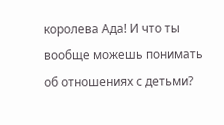королева Ада! И что ты вообще можешь понимать об отношениях с детьми?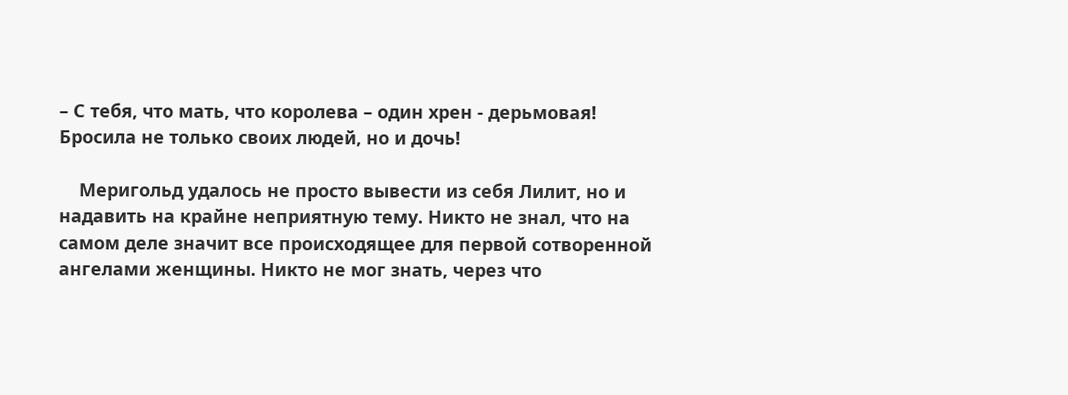– С тебя, что мать, что королева – один хрен - дерьмовая! Бросила не только своих людей, но и дочь!

    Меригольд удалось не просто вывести из себя Лилит, но и надавить на крайне неприятную тему. Никто не знал, что на самом деле значит все происходящее для первой сотворенной ангелами женщины. Никто не мог знать, через что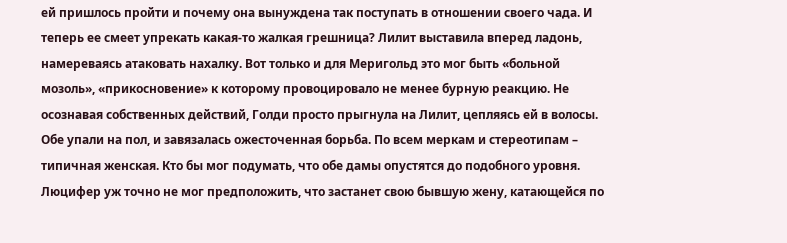ей пришлось пройти и почему она вынуждена так поступать в отношении своего чада. И теперь ее смеет упрекать какая-то жалкая грешница? Лилит выставила вперед ладонь, намереваясь атаковать нахалку. Вот только и для Меригольд это мог быть «больной мозоль», «прикосновение» к которому провоцировало не менее бурную реакцию. Не осознавая собственных действий, Голди просто прыгнула на Лилит, цепляясь ей в волосы. Обе упали на пол, и завязалась ожесточенная борьба. По всем меркам и стереотипам – типичная женская. Кто бы мог подумать, что обе дамы опустятся до подобного уровня. Люцифер уж точно не мог предположить, что застанет свою бывшую жену, катающейся по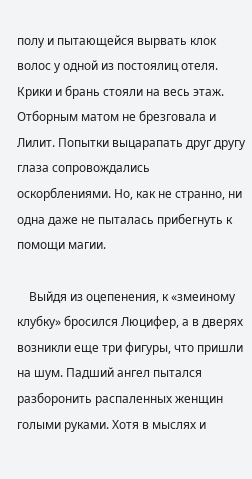полу и пытающейся вырвать клок волос у одной из постоялиц отеля. Крики и брань стояли на весь этаж. Отборным матом не брезговала и Лилит. Попытки выцарапать друг другу глаза сопровождались оскорблениями. Но, как не странно, ни одна даже не пыталась прибегнуть к помощи магии.

    Выйдя из оцепенения, к «змеиному клубку» бросился Люцифер, а в дверях возникли еще три фигуры, что пришли на шум. Падший ангел пытался разборонить распаленных женщин голыми руками. Хотя в мыслях и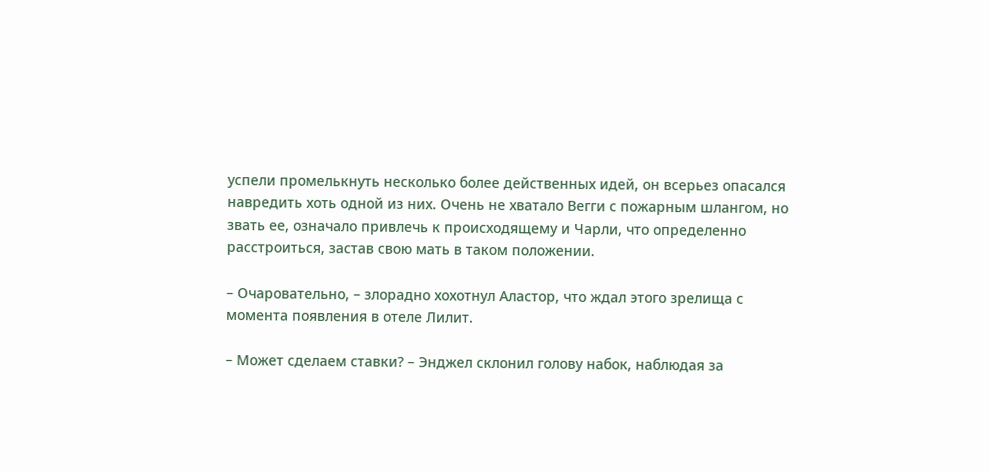успели промелькнуть несколько более действенных идей, он всерьез опасался навредить хоть одной из них. Очень не хватало Вегги с пожарным шлангом, но звать ее, означало привлечь к происходящему и Чарли, что определенно расстроиться, застав свою мать в таком положении.

– Очаровательно, – злорадно хохотнул Аластор, что ждал этого зрелища с момента появления в отеле Лилит.

– Может сделаем ставки? – Энджел склонил голову набок, наблюдая за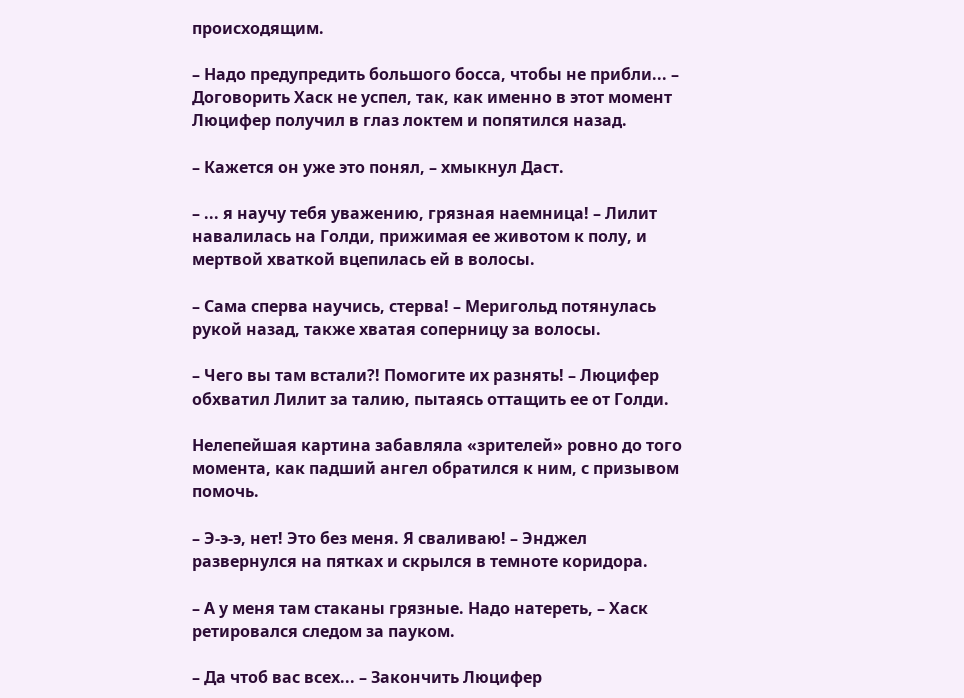происходящим.

– Надо предупредить большого босса, чтобы не прибли... – Договорить Хаск не успел, так, как именно в этот момент Люцифер получил в глаз локтем и попятился назад.

– Кажется он уже это понял, – хмыкнул Даст.

– ... я научу тебя уважению, грязная наемница! – Лилит навалилась на Голди, прижимая ее животом к полу, и мертвой хваткой вцепилась ей в волосы.

– Сама сперва научись, стерва! – Меригольд потянулась рукой назад, также хватая соперницу за волосы.

– Чего вы там встали?! Помогите их разнять! – Люцифер обхватил Лилит за талию, пытаясь оттащить ее от Голди.

Нелепейшая картина забавляла «зрителей» ровно до того момента, как падший ангел обратился к ним, с призывом помочь.

– Э-э-э, нет! Это без меня. Я сваливаю! – Энджел развернулся на пятках и скрылся в темноте коридора.

– А у меня там стаканы грязные. Надо натереть, – Хаск ретировался следом за пауком.

– Да чтоб вас всех... – Закончить Люцифер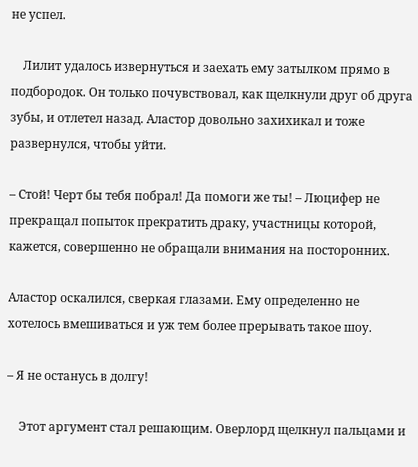не успел.

    Лилит удалось извернуться и заехать ему затылком прямо в подбородок. Он только почувствовал, как щелкнули друг об друга зубы, и отлетел назад. Аластор довольно захихикал и тоже развернулся, чтобы уйти.

– Стой! Черт бы тебя побрал! Да помоги же ты! – Люцифер не прекращал попыток прекратить драку, участницы которой, кажется, совершенно не обращали внимания на посторонних.

Аластор оскалился, сверкая глазами. Ему определенно не хотелось вмешиваться и уж тем более прерывать такое шоу.

– Я не останусь в долгу!

    Этот аргумент стал решающим. Оверлорд щелкнул пальцами и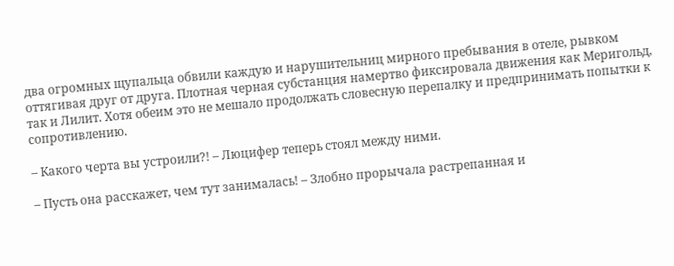два огромных щупальца обвили каждую и нарушительниц мирного пребывания в отеле, рывком оттягивая друг от друга. Плотная черная субстанция намертво фиксировала движения как Меригольд, так и Лилит. Хотя обеим это не мешало продолжать словесную перепалку и предпринимать попытки к сопротивлению.

– Какого черта вы устроили?! – Люцифер теперь стоял между ними.

– Пусть она расскажет, чем тут занималась! – Злобно прорычала растрепанная и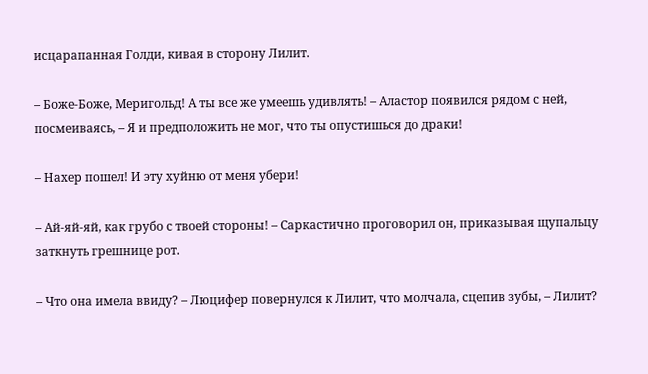исцарапанная Голди, кивая в сторону Лилит.

– Боже-Боже, Меригольд! А ты все же умеешь удивлять! – Аластор появился рядом с ней, посмеиваясь, – Я и предположить не мог, что ты опустишься до драки!

– Нахер пошел! И эту хуйню от меня убери!

– Ай-яй-яй, как грубо с твоей стороны! – Саркастично проговорил он, приказывая щупальцу заткнуть грешнице рот.

– Что она имела ввиду? – Люцифер повернулся к Лилит, что молчала, сцепив зубы, – Лилит?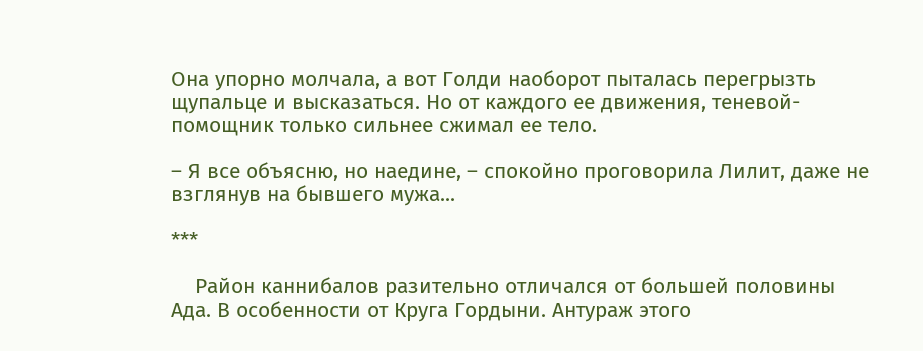Она упорно молчала, а вот Голди наоборот пыталась перегрызть щупальце и высказаться. Но от каждого ее движения, теневой-помощник только сильнее сжимал ее тело.

– Я все объясню, но наедине, – спокойно проговорила Лилит, даже не взглянув на бывшего мужа...

***

    Район каннибалов разительно отличался от большей половины Ада. В особенности от Круга Гордыни. Антураж этого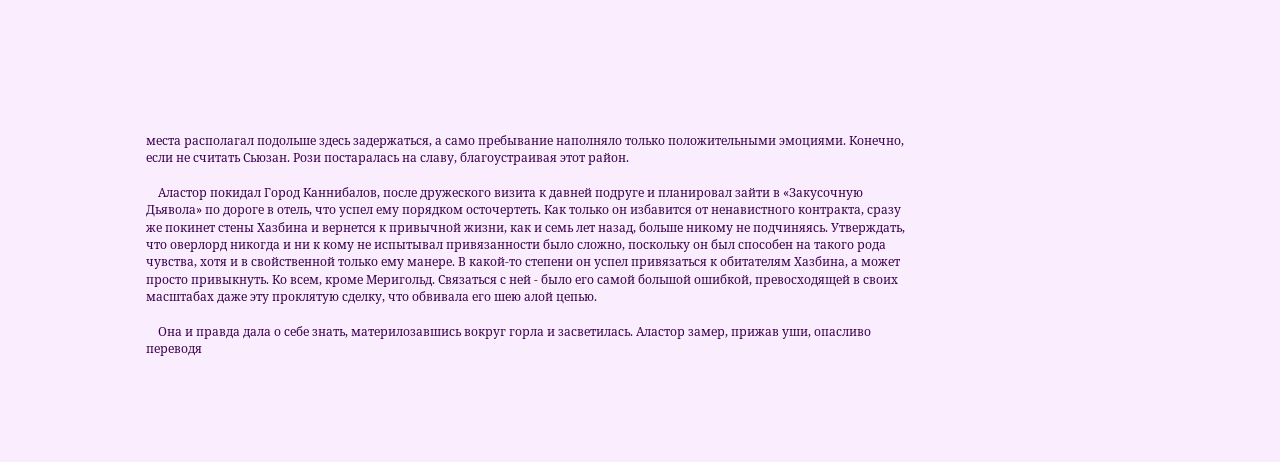места располагал подольше здесь задержаться, а само пребывание наполняло только положительными эмоциями. Конечно, если не считать Сьюзан. Рози постаралась на славу, благоустраивая этот район.

    Аластор покидал Город Каннибалов, после дружеского визита к давней подруге и планировал зайти в «Закусочную Дьявола» по дороге в отель, что успел ему порядком осточертеть. Как только он избавится от ненавистного контракта, сразу же покинет стены Хазбина и вернется к привычной жизни, как и семь лет назад, больше никому не подчиняясь. Утверждать, что оверлорд никогда и ни к кому не испытывал привязанности было сложно, поскольку он был способен на такого рода чувства, хотя и в свойственной только ему манере. В какой-то степени он успел привязаться к обитателям Хазбина, а может просто привыкнуть. Ко всем, кроме Меригольд. Связаться с ней - было его самой большой ошибкой, превосходящей в своих масштабах даже эту проклятую сделку, что обвивала его шею алой цепью.

    Она и правда дала о себе знать, материлозавшись вокруг горла и засветилась. Аластор замер, прижав уши, опасливо переводя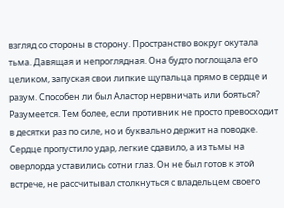взгляд со стороны в сторону. Пространство вокруг окутала тьма. Давящая и непроглядная. Она будто поглощала его целиком, запуская свои липкие щупальца прямо в сердце и разум. Способен ли был Аластор нервничать или бояться? Разумеется. Тем более, если противник не просто превосходит в десятки раз по силе, но и буквально держит на поводке. Сердце пропустило удар, легкие сдавило, а из тьмы на оверлорда уставились сотни глаз. Он не был готов к этой встрече, не рассчитывал столкнуться с владельцем своего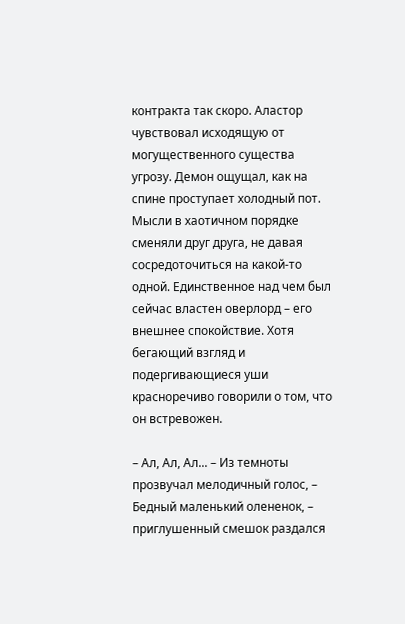контракта так скоро. Аластор чувствовал исходящую от могущественного существа угрозу. Демон ощущал, как на спине проступает холодный пот. Мысли в хаотичном порядке сменяли друг друга, не давая сосредоточиться на какой-то одной. Единственное над чем был сейчас властен оверлорд – его внешнее спокойствие. Хотя бегающий взгляд и подергивающиеся уши красноречиво говорили о том, что он встревожен.

– Ал, Ал, Ал... – Из темноты прозвучал мелодичный голос, – Бедный маленький олененок, – приглушенный смешок раздался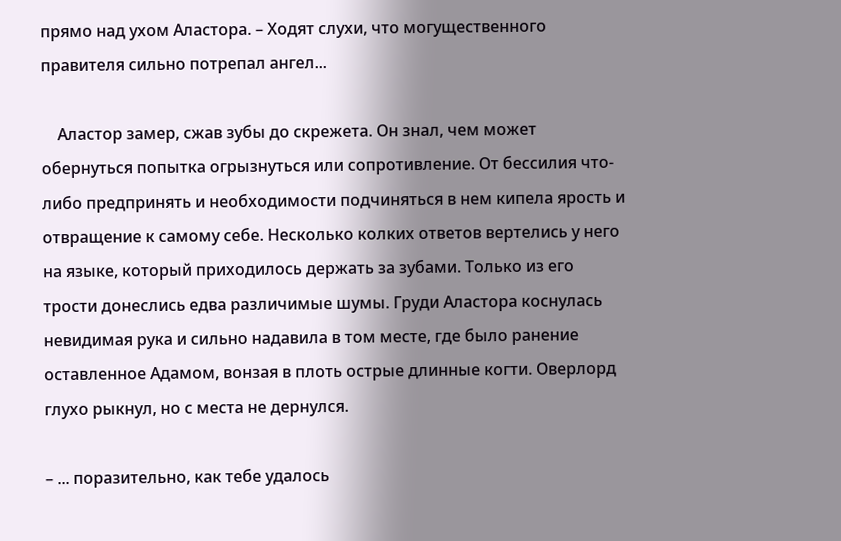прямо над ухом Аластора. – Ходят слухи, что могущественного правителя сильно потрепал ангел...

    Аластор замер, сжав зубы до скрежета. Он знал, чем может обернуться попытка огрызнуться или сопротивление. От бессилия что-либо предпринять и необходимости подчиняться в нем кипела ярость и отвращение к самому себе. Несколько колких ответов вертелись у него на языке, который приходилось держать за зубами. Только из его трости донеслись едва различимые шумы. Груди Аластора коснулась невидимая рука и сильно надавила в том месте, где было ранение оставленное Адамом, вонзая в плоть острые длинные когти. Оверлорд глухо рыкнул, но с места не дернулся.

– ... поразительно, как тебе удалось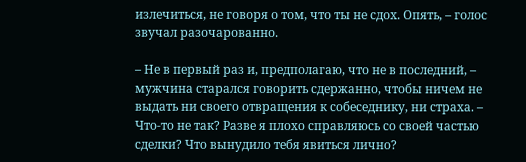излечиться, не говоря о том, что ты не сдох. Опять, – голос звучал разочарованно.

– Не в первый раз и, предполагаю, что не в последний, – мужчина старался говорить сдержанно, чтобы ничем не выдать ни своего отвращения к собеседнику, ни страха. – Что-то не так? Разве я плохо справляюсь со своей частью сделки? Что вынудило тебя явиться лично?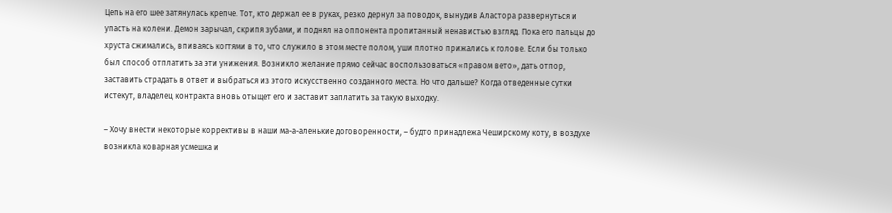Цепь на его шее затянулась крепче. Тот, кто держал ее в руках, резко дернул за поводок, вынудив Аластора развернуться и упасть на колени. Демон зарычал, скрипя зубами, и поднял на оппонента пропитанный ненавистью взгляд. Пока его пальцы до хруста сжимались, впиваясь когтями в то, что служило в этом месте полом, уши плотно прижались к голове. Если бы только был способ отплатить за эти унижения. Возникло желание прямо сейчас воспользоваться «правом вето», дать отпор, заставить страдать в ответ и выбраться из этого искусственно созданного места. Но что дальше? Когда отведенные сутки истекут, владелец контракта вновь отыщет его и заставит заплатить за такую выходку.

– Хочу внести некоторые коррективы в наши ма-а-аленькие договоренности, – будто принадлежа Чеширскому коту, в воздухе возникла коварная усмешка и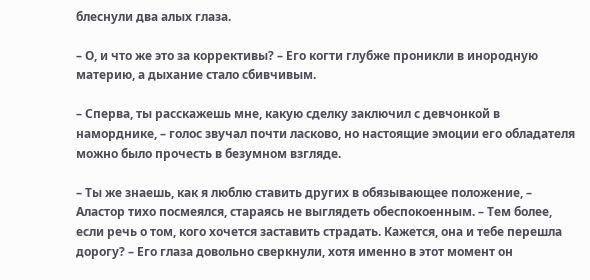блеснули два алых глаза.

– О, и что же это за коррективы? – Его когти глубже проникли в инородную материю, а дыхание стало сбивчивым.

– Сперва, ты расскажешь мне, какую сделку заключил с девчонкой в наморднике, – голос звучал почти ласково, но настоящие эмоции его обладателя можно было прочесть в безумном взгляде.

– Ты же знаешь, как я люблю ставить других в обязывающее положение, – Аластор тихо посмеялся, стараясь не выглядеть обеспокоенным. – Тем более, если речь о том, кого хочется заставить страдать. Кажется, она и тебе перешла дорогу? – Его глаза довольно сверкнули, хотя именно в этот момент он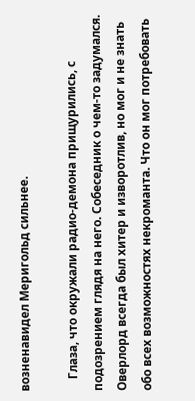возненавидел Меригольд сильнее.

    Глаза, что окружали радио-демона прищурились, с подозрением глядя на него. Собеседник о чем-то задумался. Оверлорд всегда был хитер и изворотлив, но мог и не знать обо всех возможностях некроманта. Что он мог потребовать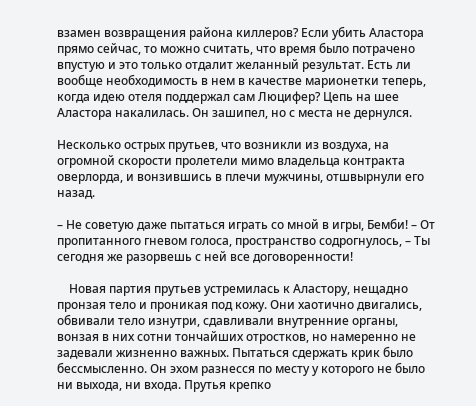взамен возвращения района киллеров? Если убить Аластора прямо сейчас, то можно считать, что время было потрачено впустую и это только отдалит желанный результат. Есть ли вообще необходимость в нем в качестве марионетки теперь, когда идею отеля поддержал сам Люцифер? Цепь на шее Аластора накалилась. Он зашипел, но с места не дернулся.

Несколько острых прутьев, что возникли из воздуха, на огромной скорости пролетели мимо владельца контракта оверлорда, и вонзившись в плечи мужчины, отшвырнули его назад.

– Не советую даже пытаться играть со мной в игры, Бемби! – От пропитанного гневом голоса, пространство содрогнулось, – Ты сегодня же разорвешь с ней все договоренности!

    Новая партия прутьев устремилась к Аластору, нещадно пронзая тело и проникая под кожу. Они хаотично двигались, обвивали тело изнутри, сдавливали внутренние органы, вонзая в них сотни тончайших отростков, но намеренно не задевали жизненно важных. Пытаться сдержать крик было бессмысленно. Он эхом разнесся по месту у которого не было ни выхода, ни входа. Прутья крепко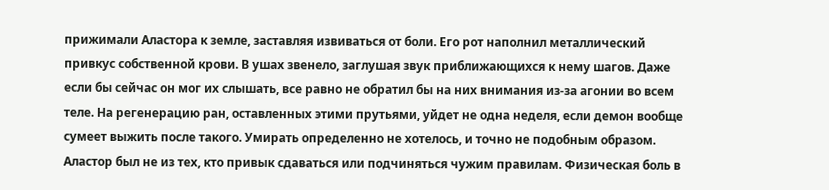прижимали Аластора к земле, заставляя извиваться от боли. Его рот наполнил металлический привкус собственной крови. В ушах звенело, заглушая звук приближающихся к нему шагов. Даже если бы сейчас он мог их слышать, все равно не обратил бы на них внимания из-за агонии во всем теле. На регенерацию ран, оставленных этими прутьями, уйдет не одна неделя, если демон вообще сумеет выжить после такого. Умирать определенно не хотелось, и точно не подобным образом. Аластор был не из тех, кто привык сдаваться или подчиняться чужим правилам. Физическая боль в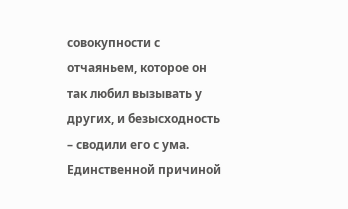совокупности с отчаяньем, которое он так любил вызывать у других, и безысходность – сводили его с ума. Единственной причиной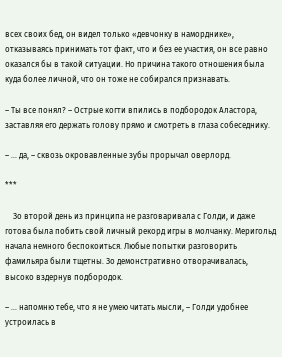всех своих бед, он видел только «девчонку в наморднике», отказываясь принимать тот факт, что и без ее участия, он все равно оказался бы в такой ситуации. Но причина такого отношения была куда более личной, что он тоже не собирался признавать.

– Ты все понял? – Острые когти впились в подбородок Аластора, заставляя его держать голову прямо и смотреть в глаза собеседнику.

– ... да, – сквозь окровавленные зубы прорычал оверлорд.

***

    Зо второй день из принципа не разговаривала с Голди, и даже готова была побить свой личный рекорд игры в молчанку. Меригольд начала немного беспокоиться. Любые попытки разговорить фамильяра были тщетны. Зо демонстративно отворачивалась, высоко вздернув подбородок.

– ... напомню тебе, что я не умею читать мысли, – Голди удобнее устроилась в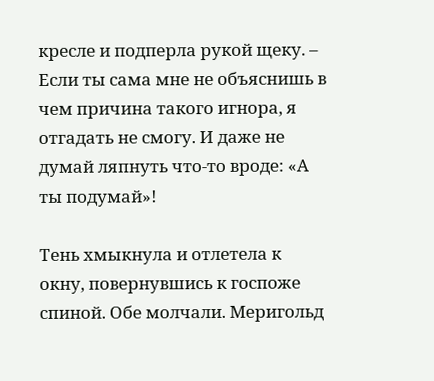кресле и подперла рукой щеку. – Если ты сама мне не объяснишь в чем причина такого игнора, я отгадать не смогу. И даже не думай ляпнуть что-то вроде: «А ты подумай»!

Тень хмыкнула и отлетела к окну, повернувшись к госпоже спиной. Обе молчали. Меригольд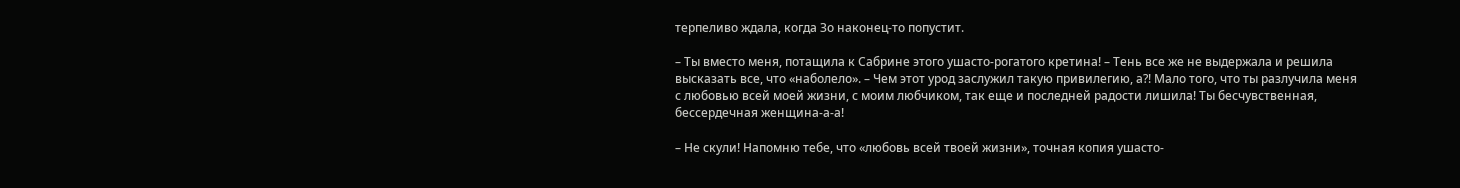терпеливо ждала, когда Зо наконец-то попустит.

– Ты вместо меня, потащила к Сабрине этого ушасто-рогатого кретина! – Тень все же не выдержала и решила высказать все, что «наболело». – Чем этот урод заслужил такую привилегию, а?! Мало того, что ты разлучила меня с любовью всей моей жизни, с моим любчиком, так еще и последней радости лишила! Ты бесчувственная, бессердечная женщина-а-а!

– Не скули! Напомню тебе, что «любовь всей твоей жизни», точная копия ушасто-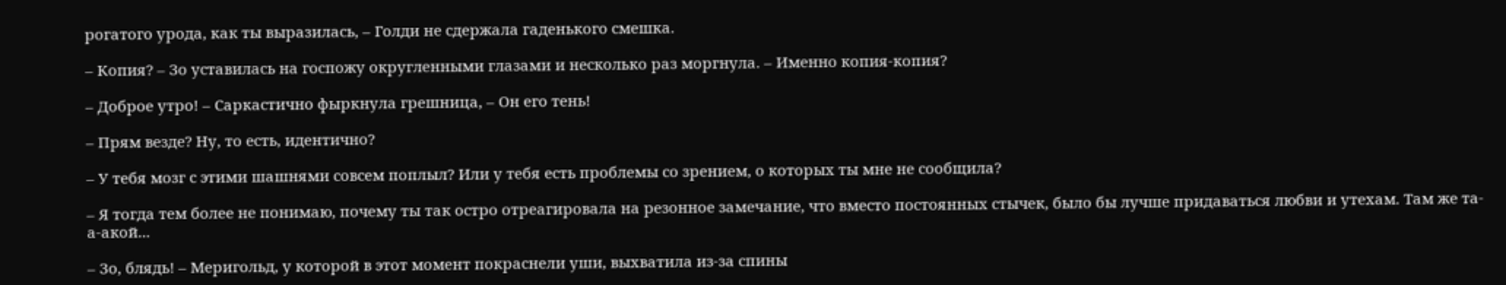рогатого урода, как ты выразилась, – Голди не сдержала гаденького смешка.

– Копия? – Зо уставилась на госпожу округленными глазами и несколько раз моргнула. – Именно копия-копия?

– Доброе утро! – Саркастично фыркнула грешница, – Он его тень!

– Прям везде? Ну, то есть, идентично?

– У тебя мозг с этими шашнями совсем поплыл? Или у тебя есть проблемы со зрением, о которых ты мне не сообщила?

– Я тогда тем более не понимаю, почему ты так остро отреагировала на резонное замечание, что вместо постоянных стычек, было бы лучше придаваться любви и утехам. Там же та-а-акой...

– Зо, блядь! – Меригольд, у которой в этот момент покраснели уши, выхватила из-за спины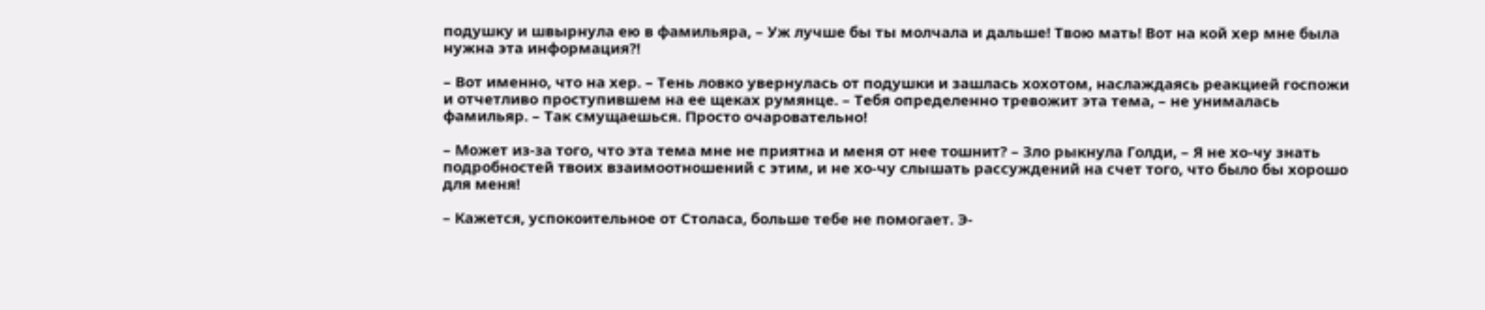подушку и швырнула ею в фамильяра, – Уж лучше бы ты молчала и дальше! Твою мать! Вот на кой хер мне была нужна эта информация?!

– Вот именно, что на хер. – Тень ловко увернулась от подушки и зашлась хохотом, наслаждаясь реакцией госпожи и отчетливо проступившем на ее щеках румянце. – Тебя определенно тревожит эта тема, – не унималась фамильяр. – Так смущаешься. Просто очаровательно!

– Может из-за того, что эта тема мне не приятна и меня от нее тошнит? – Зло рыкнула Голди, – Я не хо-чу знать подробностей твоих взаимоотношений с этим, и не хо-чу слышать рассуждений на счет того, что было бы хорошо для меня!

– Кажется, успокоительное от Столаса, больше тебе не помогает. Э-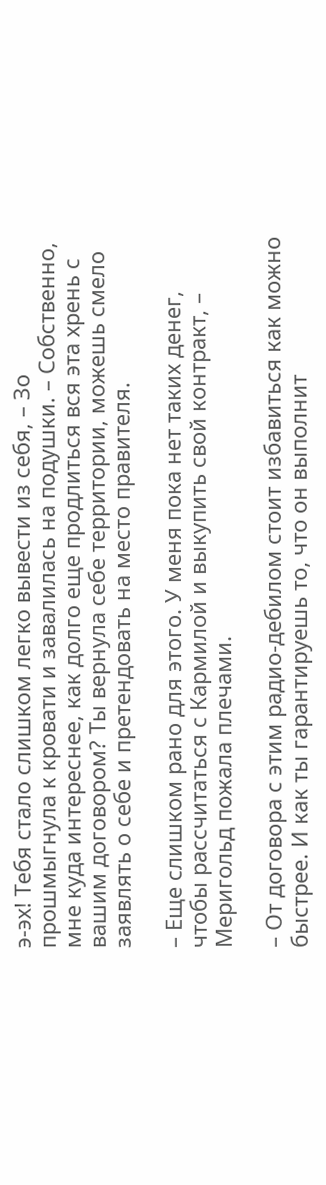э-эх! Тебя стало слишком легко вывести из себя, – Зо прошмыгнула к кровати и завалилась на подушки. – Собственно, мне куда интереснее, как долго еще продлиться вся эта хрень с вашим договором? Ты вернула себе территории, можешь смело заявлять о себе и претендовать на место правителя.

– Еще слишком рано для этого. У меня пока нет таких денег, чтобы рассчитаться с Кармилой и выкупить свой контракт, – Меригольд пожала плечами.

– От договора с этим радио-дебилом стоит избавиться как можно быстрее. И как ты гарантируешь то, что он выполнит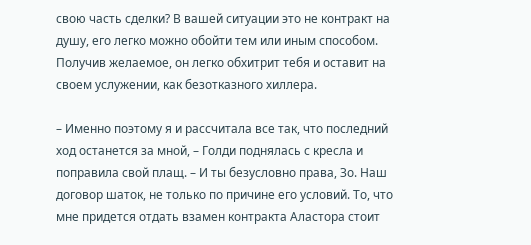свою часть сделки? В вашей ситуации это не контракт на душу, его легко можно обойти тем или иным способом. Получив желаемое, он легко обхитрит тебя и оставит на своем услужении, как безотказного хиллера.

– Именно поэтому я и рассчитала все так, что последний ход останется за мной, – Голди поднялась с кресла и поправила свой плащ. – И ты безусловно права, Зо. Наш договор шаток, не только по причине его условий. То, что мне придется отдать взамен контракта Аластора стоит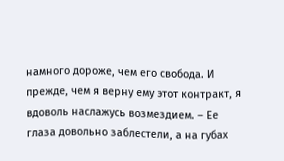намного дороже, чем его свобода. И прежде, чем я верну ему этот контракт, я вдоволь наслажусь возмездием. – Ее глаза довольно заблестели, а на губах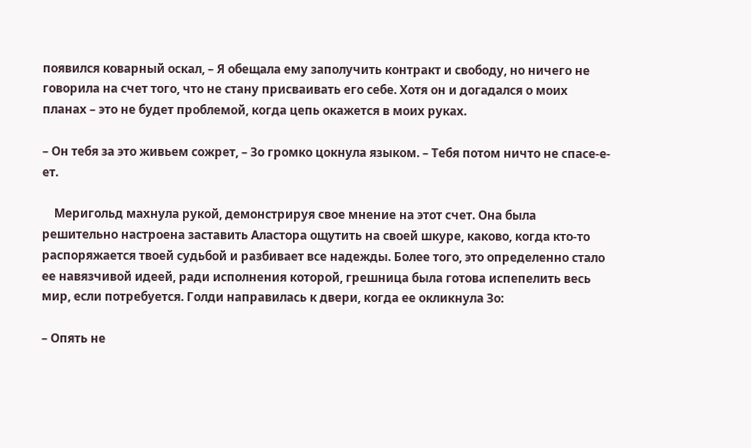появился коварный оскал, – Я обещала ему заполучить контракт и свободу, но ничего не говорила на счет того, что не стану присваивать его себе. Хотя он и догадался о моих планах – это не будет проблемой, когда цепь окажется в моих руках.

– Он тебя за это живьем сожрет, – Зо громко цокнула языком. – Тебя потом ничто не спасе-е-ет.

    Меригольд махнула рукой, демонстрируя свое мнение на этот счет. Она была решительно настроена заставить Аластора ощутить на своей шкуре, каково, когда кто-то распоряжается твоей судьбой и разбивает все надежды. Более того, это определенно стало ее навязчивой идеей, ради исполнения которой, грешница была готова испепелить весь мир, если потребуется. Голди направилась к двери, когда ее окликнула Зо:

– Опять не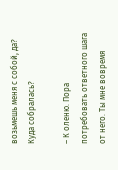возьмешь меня с собой, да? Куда собралась?

– К оленю. Пора потребовать ответного шага от него. Ты мне вовремя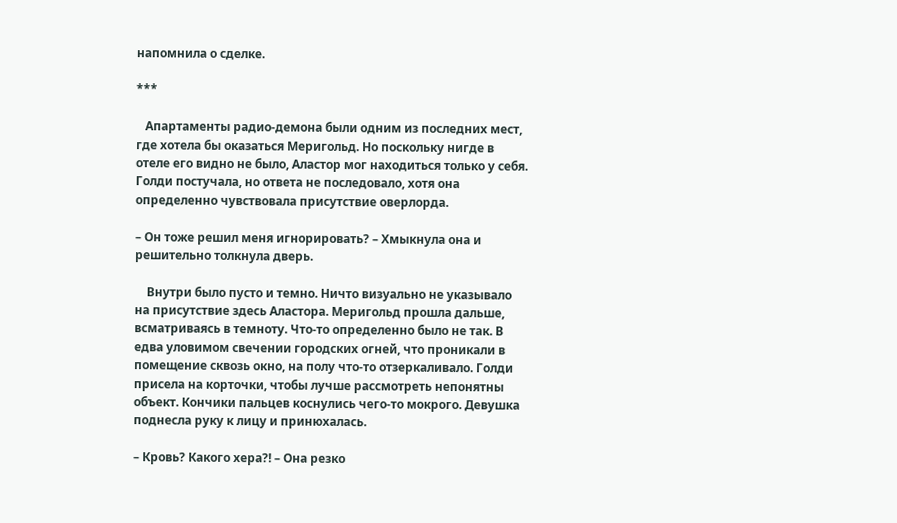напомнила о сделке.

***

   Апартаменты радио-демона были одним из последних мест, где хотела бы оказаться Меригольд. Но поскольку нигде в отеле его видно не было, Аластор мог находиться только у себя. Голди постучала, но ответа не последовало, хотя она определенно чувствовала присутствие оверлорда.

– Он тоже решил меня игнорировать? – Хмыкнула она и решительно толкнула дверь.

    Внутри было пусто и темно. Ничто визуально не указывало на присутствие здесь Аластора. Меригольд прошла дальше, всматриваясь в темноту. Что-то определенно было не так. В едва уловимом свечении городских огней, что проникали в помещение сквозь окно, на полу что-то отзеркаливало. Голди присела на корточки, чтобы лучше рассмотреть непонятны объект. Кончики пальцев коснулись чего-то мокрого. Девушка поднесла руку к лицу и принюхалась.

– Кровь? Какого хера?! – Она резко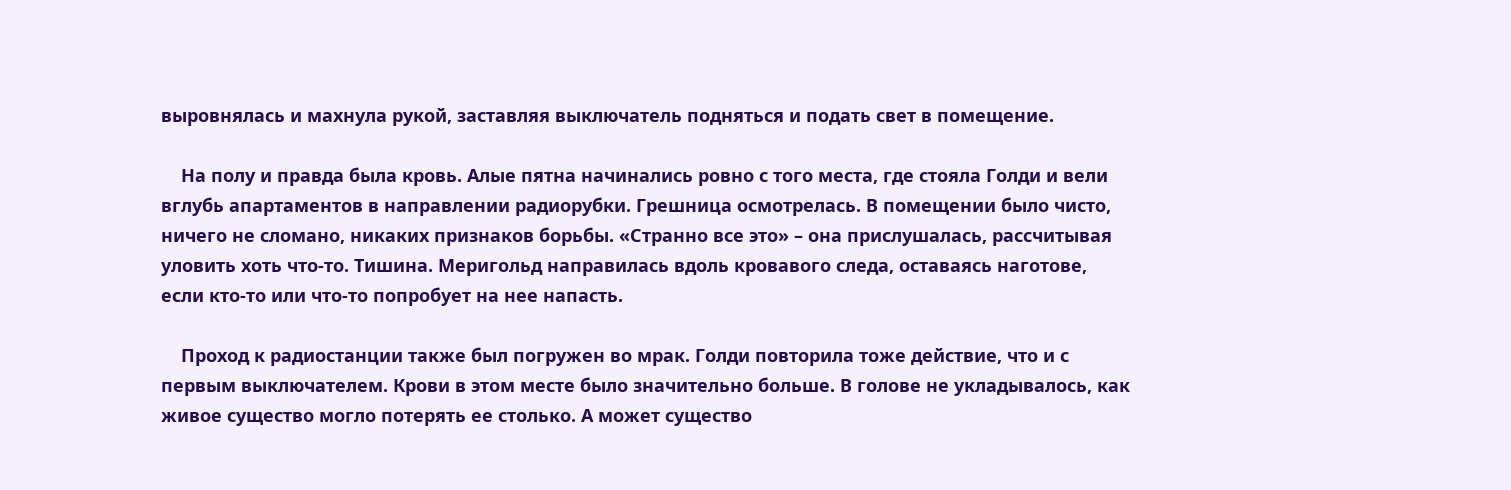выровнялась и махнула рукой, заставляя выключатель подняться и подать свет в помещение.

    На полу и правда была кровь. Алые пятна начинались ровно с того места, где стояла Голди и вели вглубь апартаментов в направлении радиорубки. Грешница осмотрелась. В помещении было чисто, ничего не сломано, никаких признаков борьбы. «Странно все это» – она прислушалась, рассчитывая уловить хоть что-то. Тишина. Меригольд направилась вдоль кровавого следа, оставаясь наготове, если кто-то или что-то попробует на нее напасть.

    Проход к радиостанции также был погружен во мрак. Голди повторила тоже действие, что и с первым выключателем. Крови в этом месте было значительно больше. В голове не укладывалось, как живое существо могло потерять ее столько. А может существо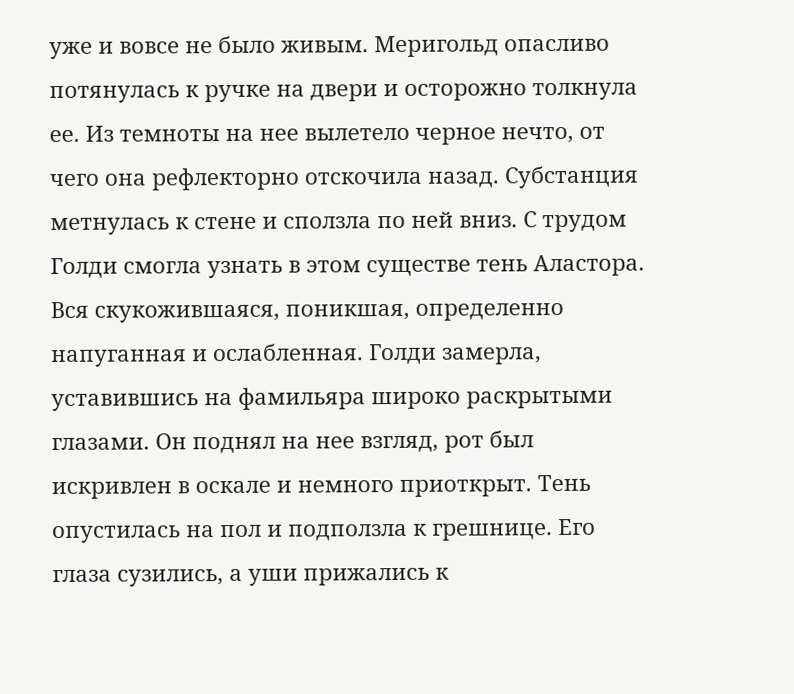уже и вовсе не было живым. Меригольд опасливо потянулась к ручке на двери и осторожно толкнула ее. Из темноты на нее вылетело черное нечто, от чего она рефлекторно отскочила назад. Субстанция метнулась к стене и сползла по ней вниз. С трудом Голди смогла узнать в этом существе тень Аластора. Вся скукожившаяся, поникшая, определенно напуганная и ослабленная. Голди замерла, уставившись на фамильяра широко раскрытыми глазами. Он поднял на нее взгляд, рот был искривлен в оскале и немного приоткрыт. Тень опустилась на пол и подползла к грешнице. Его глаза сузились, а уши прижались к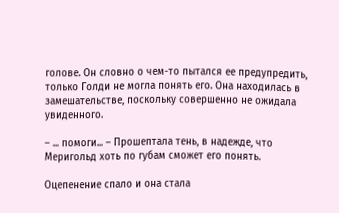голове. Он словно о чем-то пытался ее предупредить, только Голди не могла понять его. Она находилась в замешательстве, поскольку совершенно не ожидала увиденного.

– ... помоги... – Прошептала тень, в надежде, что Меригольд хоть по губам сможет его понять.

Оцепенение спало и она стала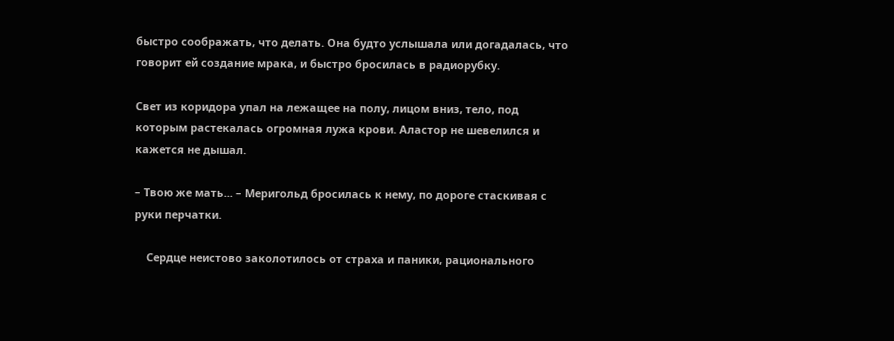быстро соображать, что делать. Она будто услышала или догадалась, что говорит ей создание мрака, и быстро бросилась в радиорубку.

Свет из коридора упал на лежащее на полу, лицом вниз, тело, под которым растекалась огромная лужа крови. Аластор не шевелился и кажется не дышал.

– Твою же мать... – Меригольд бросилась к нему, по дороге стаскивая с руки перчатки.

    Сердце неистово заколотилось от страха и паники, рационального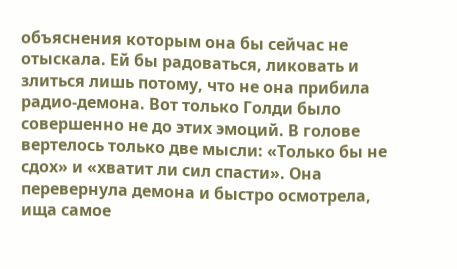объяснения которым она бы сейчас не отыскала. Ей бы радоваться, ликовать и злиться лишь потому, что не она прибила радио-демона. Вот только Голди было совершенно не до этих эмоций. В голове вертелось только две мысли: «Только бы не сдох» и «хватит ли сил спасти». Она перевернула демона и быстро осмотрела, ища самое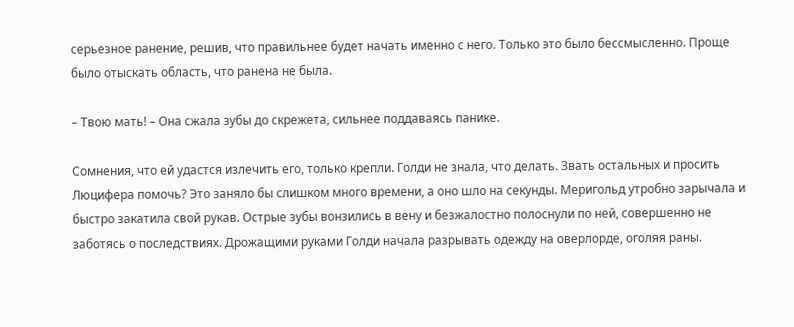серьезное ранение, решив, что правильнее будет начать именно с него. Только это было бессмысленно. Проще было отыскать область, что ранена не была.

– Твою мать! – Она сжала зубы до скрежета, сильнее поддаваясь панике.

Сомнения, что ей удастся излечить его, только крепли. Голди не знала, что делать. Звать остальных и просить Люцифера помочь? Это заняло бы слишком много времени, а оно шло на секунды. Меригольд утробно зарычала и быстро закатила свой рукав. Острые зубы вонзились в вену и безжалостно полоснули по ней, совершенно не заботясь о последствиях. Дрожащими руками Голди начала разрывать одежду на оверлорде, оголяя раны.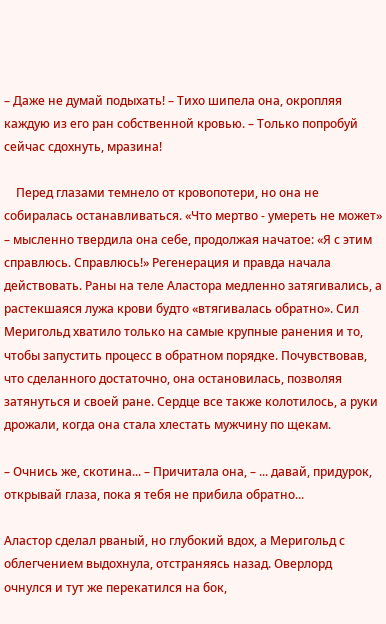– Даже не думай подыхать! – Тихо шипела она, окропляя каждую из его ран собственной кровью. – Только попробуй сейчас сдохнуть, мразина!

    Перед глазами темнело от кровопотери, но она не собиралась останавливаться. «Что мертво - умереть не может» – мысленно твердила она себе, продолжая начатое: «Я с этим справлюсь. Справлюсь!» Регенерация и правда начала действовать. Раны на теле Аластора медленно затягивались, а растекшаяся лужа крови будто «втягивалась обратно». Сил Меригольд хватило только на самые крупные ранения и то, чтобы запустить процесс в обратном порядке. Почувствовав, что сделанного достаточно, она остановилась, позволяя затянуться и своей ране. Сердце все также колотилось, а руки дрожали, когда она стала хлестать мужчину по щекам.

– Очнись же, скотина... – Причитала она, – ... давай, придурок, открывай глаза, пока я тебя не прибила обратно...

Аластор сделал рваный, но глубокий вдох, а Меригольд с облегчением выдохнула, отстраняясь назад. Оверлорд очнулся и тут же перекатился на бок,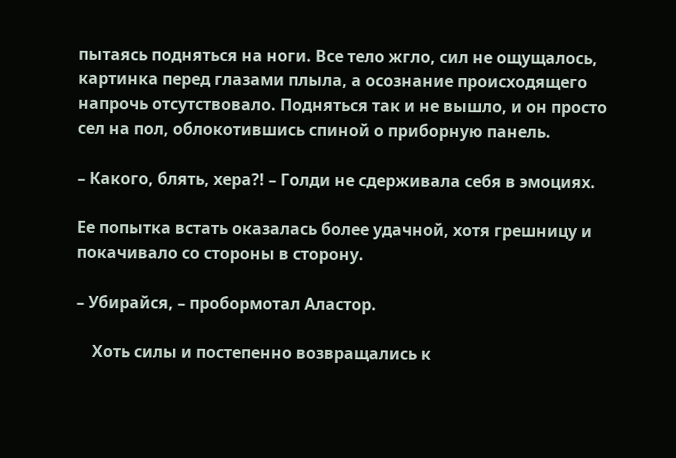пытаясь подняться на ноги. Все тело жгло, сил не ощущалось, картинка перед глазами плыла, а осознание происходящего напрочь отсутствовало. Подняться так и не вышло, и он просто сел на пол, облокотившись спиной о приборную панель.

– Какого, блять, хера?! – Голди не сдерживала себя в эмоциях.

Ее попытка встать оказалась более удачной, хотя грешницу и покачивало со стороны в сторону.

– Убирайся, – пробормотал Аластор.

    Хоть силы и постепенно возвращались к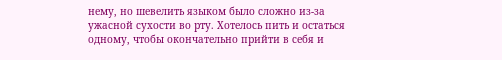нему, но шевелить языком было сложно из-за ужасной сухости во рту. Хотелось пить и остаться одному, чтобы окончательно прийти в себя и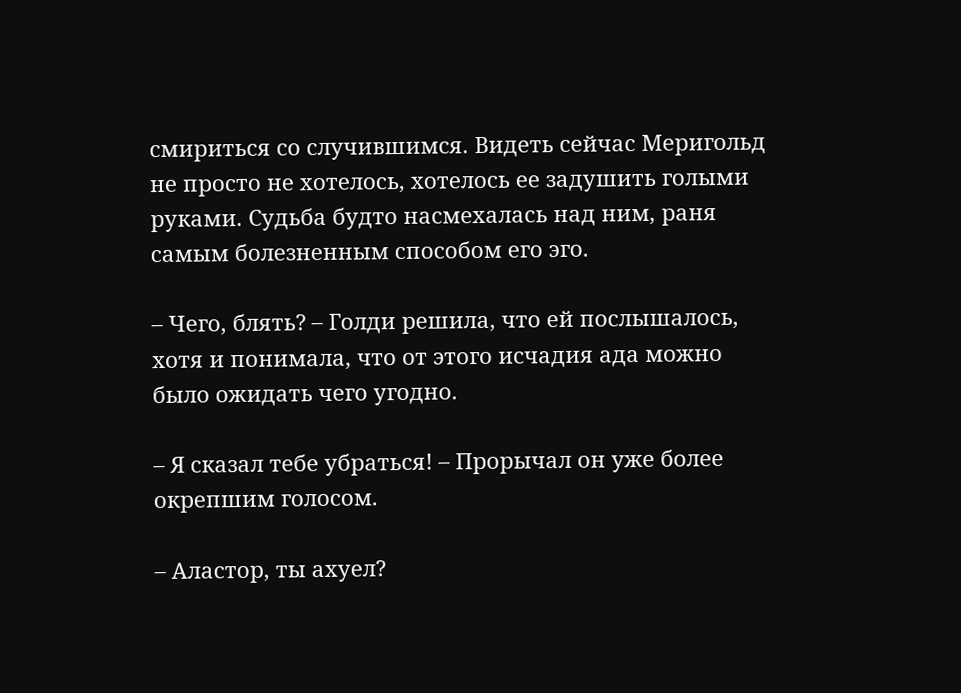смириться со случившимся. Видеть сейчас Меригольд не просто не хотелось, хотелось ее задушить голыми руками. Судьба будто насмехалась над ним, раня самым болезненным способом его эго.

– Чего, блять? – Голди решила, что ей послышалось, хотя и понимала, что от этого исчадия ада можно было ожидать чего угодно.

– Я сказал тебе убраться! – Прорычал он уже более окрепшим голосом.

– Аластор, ты ахуел?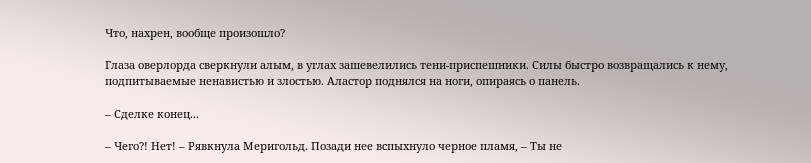Что, нахрен, вообще произошло?

Глаза оверлорда сверкнули алым, в углах зашевелились тени-приспешники. Силы быстро возвращались к нему, подпитываемые ненавистью и злостью. Аластор поднялся на ноги, опираясь о панель.

– Сделке конец...

– Чего?! Нет! – Рявкнула Меригольд. Позади нее вспыхнуло черное пламя, – Ты не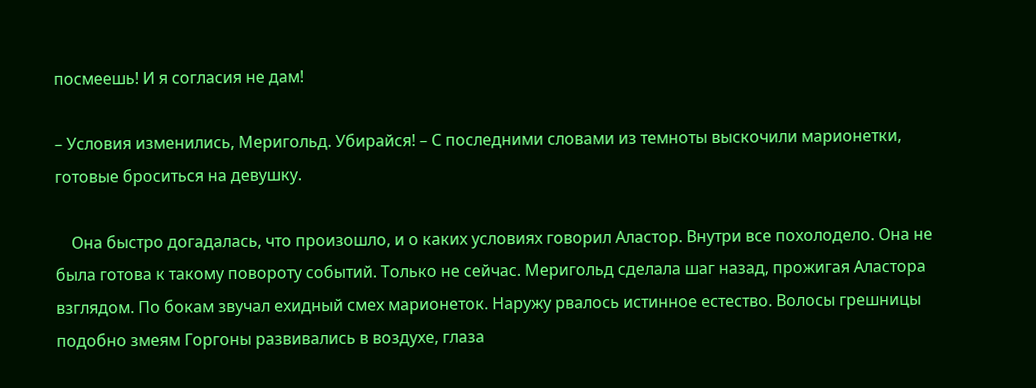посмеешь! И я согласия не дам!

– Условия изменились, Меригольд. Убирайся! – С последними словами из темноты выскочили марионетки, готовые броситься на девушку.

    Она быстро догадалась, что произошло, и о каких условиях говорил Аластор. Внутри все похолодело. Она не была готова к такому повороту событий. Только не сейчас. Меригольд сделала шаг назад, прожигая Аластора взглядом. По бокам звучал ехидный смех марионеток. Наружу рвалось истинное естество. Волосы грешницы подобно змеям Горгоны развивались в воздухе, глаза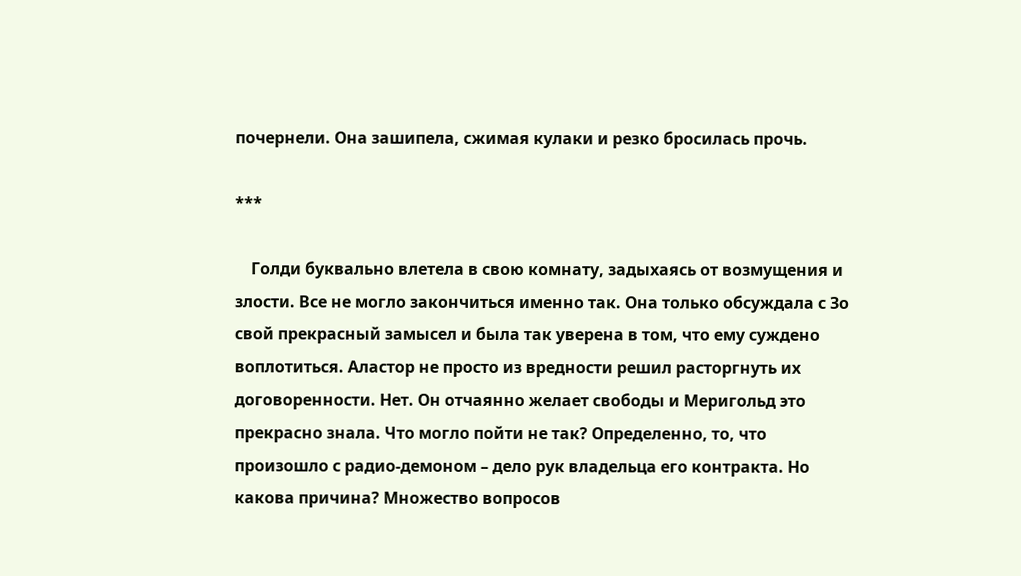почернели. Она зашипела, сжимая кулаки и резко бросилась прочь.

***

    Голди буквально влетела в свою комнату, задыхаясь от возмущения и злости. Все не могло закончиться именно так. Она только обсуждала с Зо свой прекрасный замысел и была так уверена в том, что ему суждено воплотиться. Аластор не просто из вредности решил расторгнуть их договоренности. Нет. Он отчаянно желает свободы и Меригольд это прекрасно знала. Что могло пойти не так? Определенно, то, что произошло с радио-демоном – дело рук владельца его контракта. Но какова причина? Множество вопросов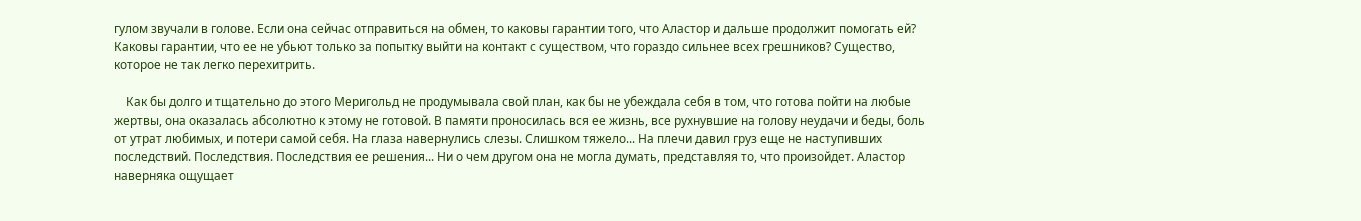гулом звучали в голове. Если она сейчас отправиться на обмен, то каковы гарантии того, что Аластор и дальше продолжит помогать ей? Каковы гарантии, что ее не убьют только за попытку выйти на контакт с существом, что гораздо сильнее всех грешников? Существо, которое не так легко перехитрить.

    Как бы долго и тщательно до этого Меригольд не продумывала свой план, как бы не убеждала себя в том, что готова пойти на любые жертвы, она оказалась абсолютно к этому не готовой. В памяти проносилась вся ее жизнь, все рухнувшие на голову неудачи и беды, боль от утрат любимых, и потери самой себя. На глаза навернулись слезы. Слишком тяжело... На плечи давил груз еще не наступивших последствий. Последствия. Последствия ее решения... Ни о чем другом она не могла думать, представляя то, что произойдет. Аластор наверняка ощущает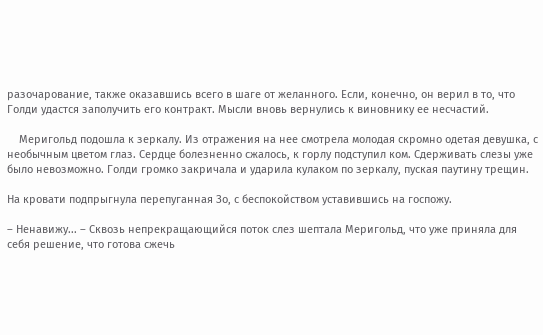разочарование, также оказавшись всего в шаге от желанного. Если, конечно, он верил в то, что Голди удастся заполучить его контракт. Мысли вновь вернулись к виновнику ее несчастий.

    Меригольд подошла к зеркалу. Из отражения на нее смотрела молодая скромно одетая девушка, с необычным цветом глаз. Сердце болезненно сжалось, к горлу подступил ком. Сдерживать слезы уже было невозможно. Голди громко закричала и ударила кулаком по зеркалу, пуская паутину трещин.

На кровати подпрыгнула перепуганная Зо, с беспокойством уставившись на госпожу.

– Ненавижу... – Сквозь непрекращающийся поток слез шептала Меригольд, что уже приняла для себя решение, что готова сжечь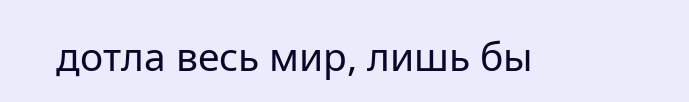дотла весь мир, лишь бы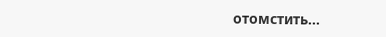отомстить...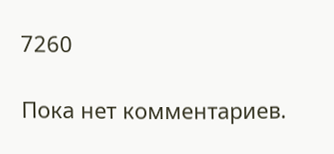7260

Пока нет комментариев.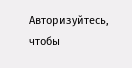Авторизуйтесь, чтобы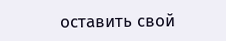оставить свой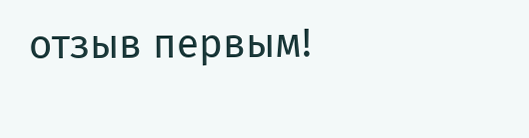отзыв первым!